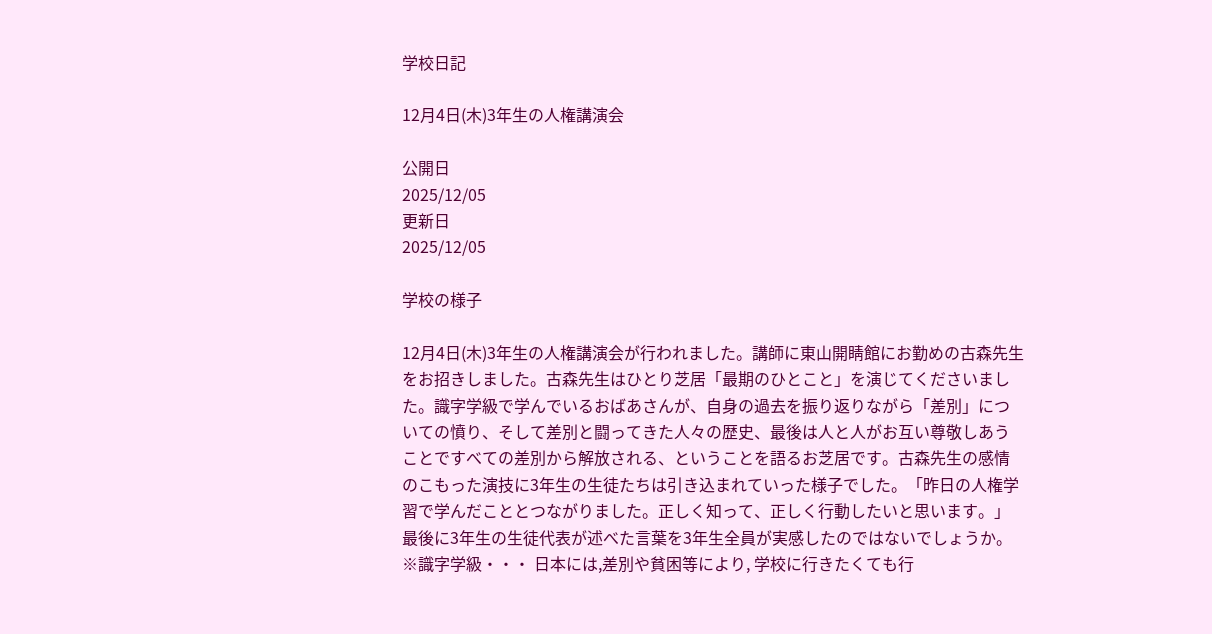学校日記

12月4日(木)3年生の人権講演会

公開日
2025/12/05
更新日
2025/12/05

学校の様子

12月4日(木)3年生の人権講演会が行われました。講師に東山開睛館にお勤めの古森先生をお招きしました。古森先生はひとり芝居「最期のひとこと」を演じてくださいました。識字学級で学んでいるおばあさんが、自身の過去を振り返りながら「差別」についての憤り、そして差別と闘ってきた人々の歴史、最後は人と人がお互い尊敬しあうことですべての差別から解放される、ということを語るお芝居です。古森先生の感情のこもった演技に3年生の生徒たちは引き込まれていった様子でした。「昨日の人権学習で学んだこととつながりました。正しく知って、正しく行動したいと思います。」最後に3年生の生徒代表が述べた言葉を3年生全員が実感したのではないでしょうか。
※識字学級・・・ 日本には,差別や貧困等により, 学校に行きたくても行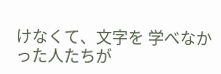けなくて、文字を 学べなかった人たちが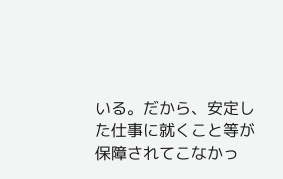いる。だから、安定した仕事に就くこと等が保障されてこなかっ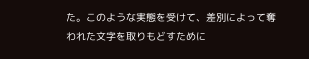た。このような実態を受けて、差別によって奪われた文字を取りもどすために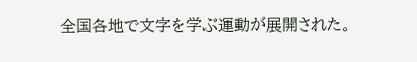全国各地で文字を学ぶ運動が展開された。